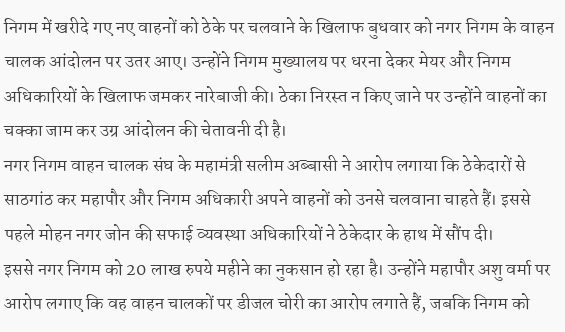निगम में खरीदे गए नए वाहनों को ठेके पर चलवाने के खिलाफ बुधवार को नगर निगम के वाहन चालक आंदोलन पर उतर आए। उन्होंने निगम मुख्यालय पर धरना देकर मेयर और निगम अधिकारियों के खिलाफ जमकर नारेबाजी की। ठेका निरस्त न किए जाने पर उन्होंने वाहनों का चक्का जाम कर उग्र आंदोलन की चेतावनी दी है।
नगर निगम वाहन चालक संघ के महामंत्री सलीम अब्बासी ने आरोप लगाया कि ठेकेदारों से साठगांठ कर महापौर और निगम अधिकारी अपने वाहनों को उनसे चलवाना चाहते हैं। इससे पहले मोहन नगर जोन की सफाई व्यवस्था अधिकारियों ने ठेकेदार के हाथ में सौंप दी।
इससे नगर निगम को 20 लाख रुपये महीने का नुकसान हो रहा है। उन्होंने महापौर अशु वर्मा पर आरोप लगाए कि वह वाहन चालकों पर डीजल चोरी का आरोप लगाते हैं, जबकि निगम को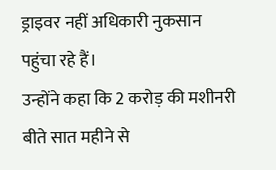ड्राइवर नहीं अधिकारी नुकसान पहुंचा रहे हैं।
उन्होंने कहा कि 2 करोड़ की मशीनरी बीते सात महीने से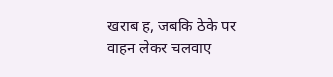खराब ह, जबकि ठेके पर वाहन लेकर चलवाए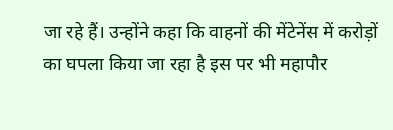जा रहे हैं। उन्होंने कहा कि वाहनों की मेंटेनेंस में करोड़ों का घपला किया जा रहा है इस पर भी महापौर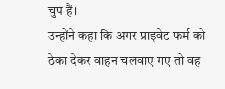चुप हैं।
उन्होंने कहा कि अगर प्राइवेट फर्म को ठेका देकर वाहन चलवाए गए तो वह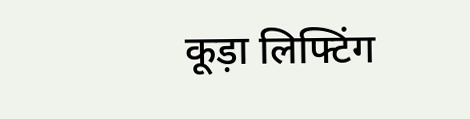कूड़ा लिफ्टिंग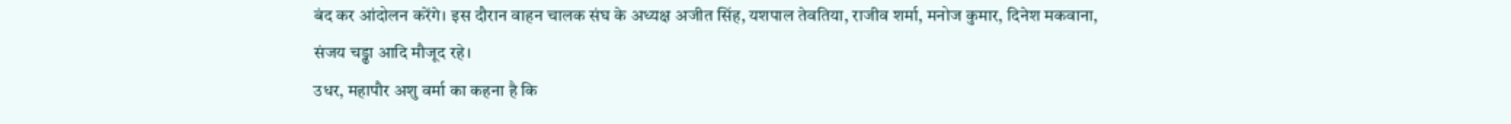बंद कर आंदोलन करेंगे। इस दौरान वाहन चालक संघ के अध्यक्ष अजीत सिंह, यशपाल तेवतिया, राजीव शर्मा, मनोज कुमार, दिनेश मकवाना, संजय चड्ढा आदि मौजूद रहे।
उधर, महापौर अशु वर्मा का कहना है कि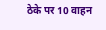ठेके पर 10 वाहन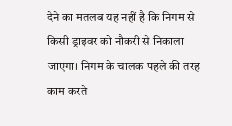देने का मतलब यह नहीं है कि निगम से किसी ड्राइवर को नौकरी से निकाला जाएगा। निगम के चालक पहले की तरह काम करते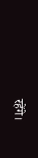रहेंगे।